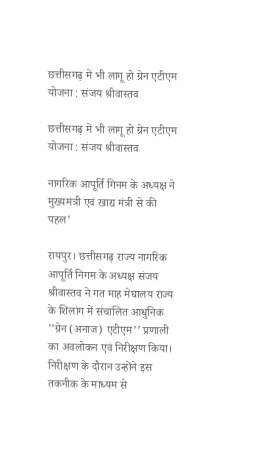छत्तीसगढ़ में भी लागू हो ग्रेन एटीएम योजना : संजय श्रीवास्तव

छत्तीसगढ़ में भी लागू हो ग्रेन एटीएम योजना : संजय श्रीवास्तव

नागरिक आपूर्ति गिनम के अध्यक्ष ने मुख्यमंत्री एवं खाद्य मंत्री से की पहल’

रायपुर। छत्तीसगढ़ राज्य नागरिक आपूर्ति निगम के अध्यक्ष संजय श्रीवास्तव ने गत माह मेघालय राज्य के शिलांग में संचालित आधुनिक ’’ग्रेन (अनाज) एटीएम’’ प्रणाली का अवलोकन एवं निरीक्षण किया। निरीक्षण के दौरान उन्होंने इस तकनीक के माध्यम से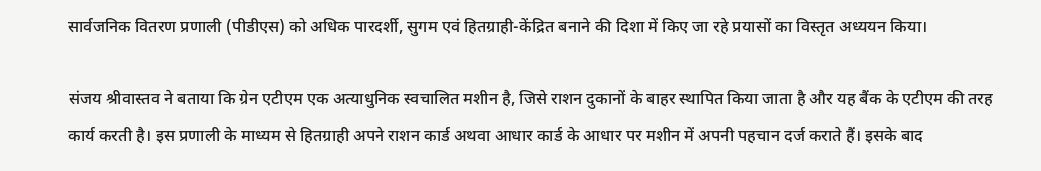सार्वजनिक वितरण प्रणाली (पीडीएस) को अधिक पारदर्शी, सुगम एवं हितग्राही-केंद्रित बनाने की दिशा में किए जा रहे प्रयासों का विस्तृत अध्ययन किया।

संजय श्रीवास्तव ने बताया कि ग्रेन एटीएम एक अत्याधुनिक स्वचालित मशीन है, जिसे राशन दुकानों के बाहर स्थापित किया जाता है और यह बैंक के एटीएम की तरह कार्य करती है। इस प्रणाली के माध्यम से हितग्राही अपने राशन कार्ड अथवा आधार कार्ड के आधार पर मशीन में अपनी पहचान दर्ज कराते हैं। इसके बाद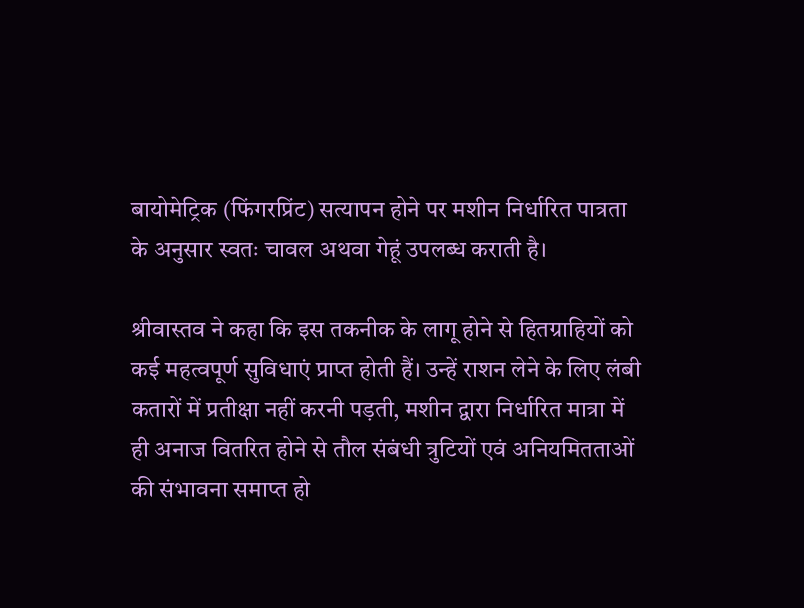बायोमेट्रिक (फिंगरप्रिंट) सत्यापन होने पर मशीन निर्धारित पात्रता के अनुसार स्वतः चावल अथवा गेहूं उपलब्ध कराती है।

श्रीवास्तव ने कहा कि इस तकनीक के लागू होने से हितग्राहियों को कई महत्वपूर्ण सुविधाएं प्राप्त होती हैं। उन्हें राशन लेने के लिए लंबी कतारों में प्रतीक्षा नहीं करनी पड़ती, मशीन द्वारा निर्धारित मात्रा में ही अनाज वितरित होने से तौल संबंधी त्रुटियों एवं अनियमितताओं की संभावना समाप्त हो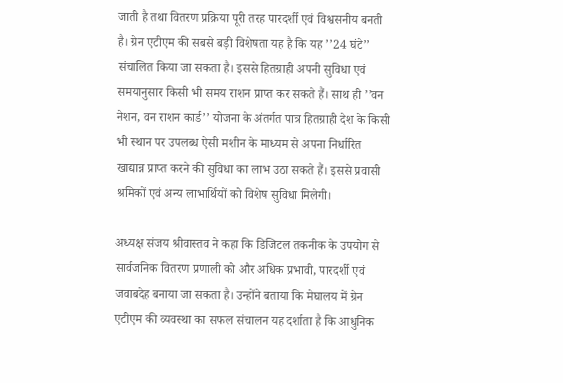जाती है तथा वितरण प्रक्रिया पूरी तरह पारदर्शी एवं विश्वसनीय बनती है। ग्रेन एटीएम की सबसे बड़ी विशेषता यह है कि यह ’’24 घंटे’’ संचालित किया जा सकता है। इससे हितग्राही अपनी सुविधा एवं समयानुसार किसी भी समय राशन प्राप्त कर सकते हैं। साथ ही ’’वन नेशन, वन राशन कार्ड’’ योजना के अंतर्गत पात्र हितग्राही देश के किसी भी स्थान पर उपलब्ध ऐसी मशीन के माध्यम से अपना निर्धारित खाद्यान्न प्राप्त करने की सुविधा का लाभ उठा सकते हैं। इससे प्रवासी श्रमिकों एवं अन्य लाभार्थियों को विशेष सुविधा मिलेगी।

अध्यक्ष संजय श्रीवास्तव ने कहा कि डिजिटल तकनीक के उपयोग से सार्वजनिक वितरण प्रणाली को और अधिक प्रभावी, पारदर्शी एवं जवाबदेह बनाया जा सकता है। उन्होंने बताया कि मेघालय में ग्रेन एटीएम की व्यवस्था का सफल संचालन यह दर्शाता है कि आधुनिक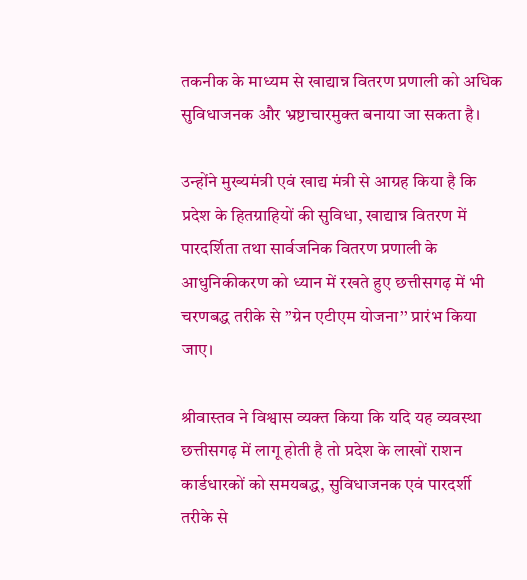तकनीक के माध्यम से खाद्यान्न वितरण प्रणाली को अधिक सुविधाजनक और भ्रष्टाचारमुक्त बनाया जा सकता है।

उन्होंने मुख्यमंत्री एवं खाद्य मंत्री से आग्रह किया है कि प्रदेश के हितग्राहियों की सुविधा, खाद्यान्न वितरण में पारदर्शिता तथा सार्वजनिक वितरण प्रणाली के आधुनिकीकरण को ध्यान में रखते हुए छत्तीसगढ़ में भी चरणबद्ध तरीके से ’’ग्रेन एटीएम योजना’’ प्रारंभ किया जाए।

श्रीवास्तव ने विश्वास व्यक्त किया कि यदि यह व्यवस्था छत्तीसगढ़ में लागू होती है तो प्रदेश के लाखों राशन कार्डधारकों को समयबद्ध, सुविधाजनक एवं पारदर्शी तरीके से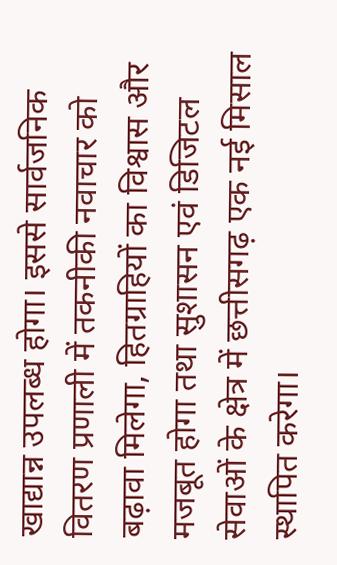खाद्यान्न उपलब्ध होगा। इससे सार्वजनिक वितरण प्रणाली में तकनीकी नवाचार को बढ़ावा मिलेगा, हितग्राहियों का विश्वास और मजबूत होगा तथा सुशासन एवं डिजिटल सेवाओं के क्षेत्र में छत्तीसगढ़ एक नई मिसाल स्थापित करेगा।